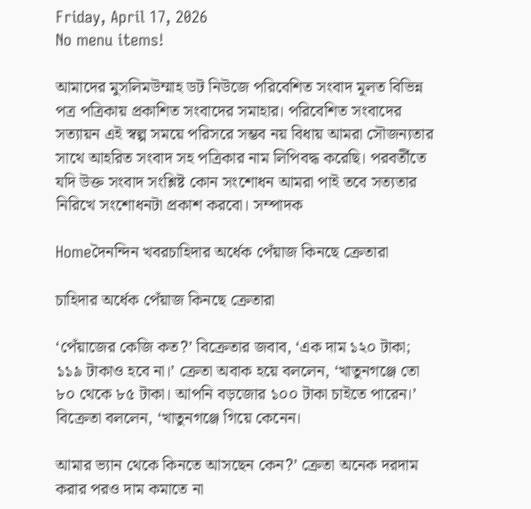Friday, April 17, 2026
No menu items!

আমাদের মুসলিমউম্মাহ ডট নিউজে পরিবেশিত সংবাদ মূলত বিভিন্ন পত্র পত্রিকায় প্রকাশিত সংবাদের সমাহার। পরিবেশিত সংবাদের সত্যায়ন এই স্বল্প সময়ে পরিসরে সম্ভব নয় বিধায় আমরা সৌজন্যতার সাথে আহরিত সংবাদ সহ পত্রিকার নাম লিপিবদ্ধ করেছি। পরবর্তীতে যদি উক্ত সংবাদ সংশ্লিষ্ট কোন সংশোধন আমরা পাই তবে সত্যতার নিরিখে সংশোধনটা প্রকাশ করবো। সম্পাদক

Homeদৈনন্দিন খবরচাহিদার অর্ধেক পেঁয়াজ কিনছে ক্রেতারা

চাহিদার অর্ধেক পেঁয়াজ কিনছে ক্রেতারা

‘পেঁয়াজের কেজি কত?’ বিক্রেতার জবাব, ‘এক দাম ১২০ টাকা; ১১৯ টাকাও হবে না।’ ক্রেতা অবাক হয়ে বললেন, ‘খাতুনগঞ্জে তো ৮০ থেকে ৮৫ টাকা। আপনি বড়জোর ১০০ টাকা চাইতে পারেন।’ বিক্রেতা বললেন, ‘খাতুনগঞ্জে গিয়ে কেনেন।

আমার ভ্যান থেকে কিনতে আসছেন কেন?’ ক্রেতা অনেক দরদাম করার পরও দাম কমাতে না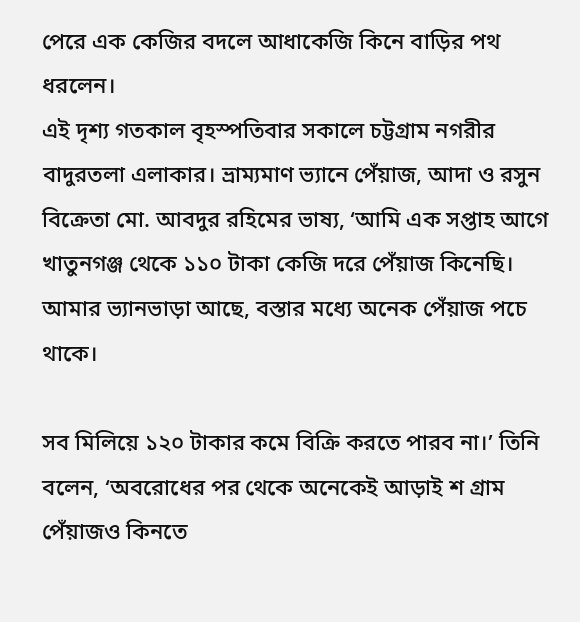পেরে এক কেজির বদলে আধাকেজি কিনে বাড়ির পথ ধরলেন।
এই দৃশ্য গতকাল বৃহস্পতিবার সকালে চট্টগ্রাম নগরীর বাদুরতলা এলাকার। ভ্রাম্যমাণ ভ্যানে পেঁয়াজ, আদা ও রসুন বিক্রেতা মো. আবদুর রহিমের ভাষ্য, ‘আমি এক সপ্তাহ আগে খাতুনগঞ্জ থেকে ১১০ টাকা কেজি দরে পেঁয়াজ কিনেছি। আমার ভ্যানভাড়া আছে, বস্তার মধ্যে অনেক পেঁয়াজ পচে থাকে।

সব মিলিয়ে ১২০ টাকার কমে বিক্রি করতে পারব না।’ তিনি বলেন, ‘অবরোধের পর থেকে অনেকেই আড়াই শ গ্রাম পেঁয়াজও কিনতে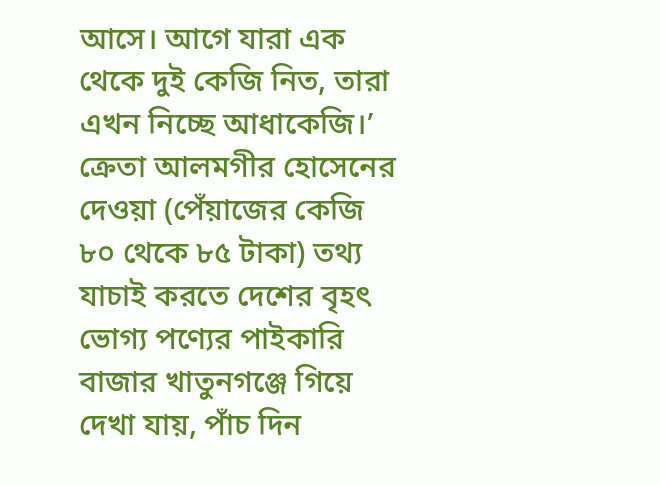আসে। আগে যারা এক থেকে দুই কেজি নিত, তারা এখন নিচ্ছে আধাকেজি।’
ক্রেতা আলমগীর হোসেনের দেওয়া (পেঁয়াজের কেজি ৮০ থেকে ৮৫ টাকা) তথ্য যাচাই করতে দেশের বৃহৎ ভোগ্য পণ্যের পাইকারি বাজার খাতুনগঞ্জে গিয়ে দেখা যায়, পাঁচ দিন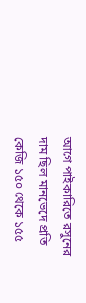আগে পাইকারিতে রসুনের দাম ছিল মানভেদে প্রতি কেজি ১৫০ থেকে ১৫৫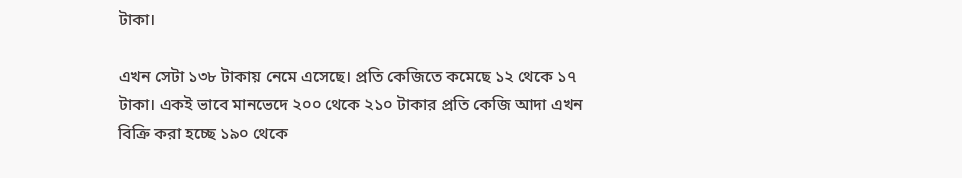টাকা।

এখন সেটা ১৩৮ টাকায় নেমে এসেছে। প্রতি কেজিতে কমেছে ১২ থেকে ১৭ টাকা। একই ভাবে মানভেদে ২০০ থেকে ২১০ টাকার প্রতি কেজি আদা এখন বিক্রি করা হচ্ছে ১৯০ থেকে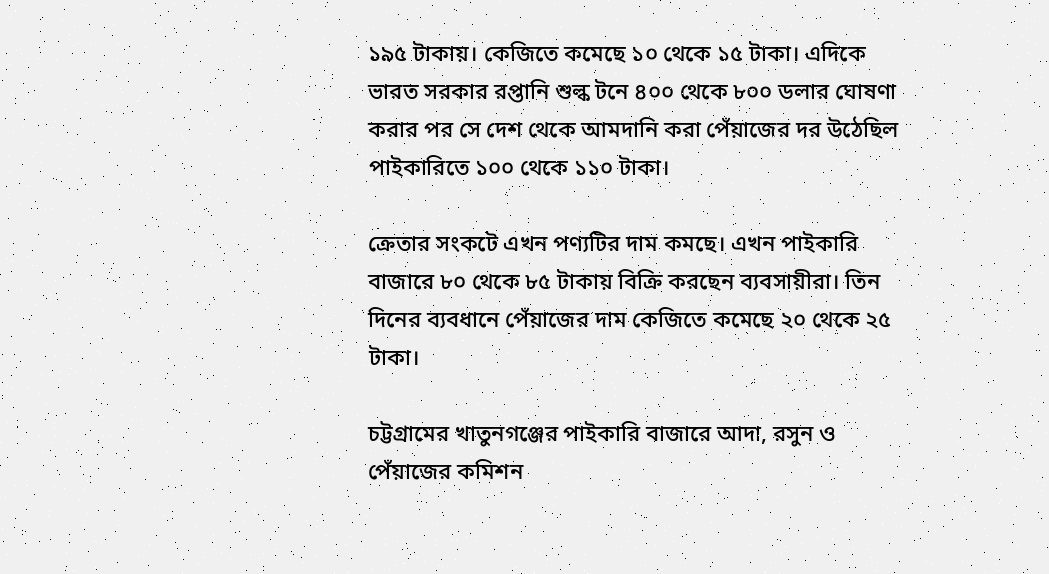১৯৫ টাকায়। কেজিতে কমেছে ১০ থেকে ১৫ টাকা। এদিকে ভারত সরকার রপ্তানি শুল্ক টনে ৪০০ থেকে ৮০০ ডলার ঘোষণা করার পর সে দেশ থেকে আমদানি করা পেঁয়াজের দর উঠেছিল পাইকারিতে ১০০ থেকে ১১০ টাকা।

ক্রেতার সংকটে এখন পণ্যটির দাম কমছে। এখন পাইকারি বাজারে ৮০ থেকে ৮৫ টাকায় বিক্রি করছেন ব্যবসায়ীরা। তিন দিনের ব্যবধানে পেঁয়াজের দাম কেজিতে কমেছে ২০ থেকে ২৫ টাকা।

চট্টগ্রামের খাতুনগঞ্জের পাইকারি বাজারে আদা, রসুন ও পেঁয়াজের কমিশন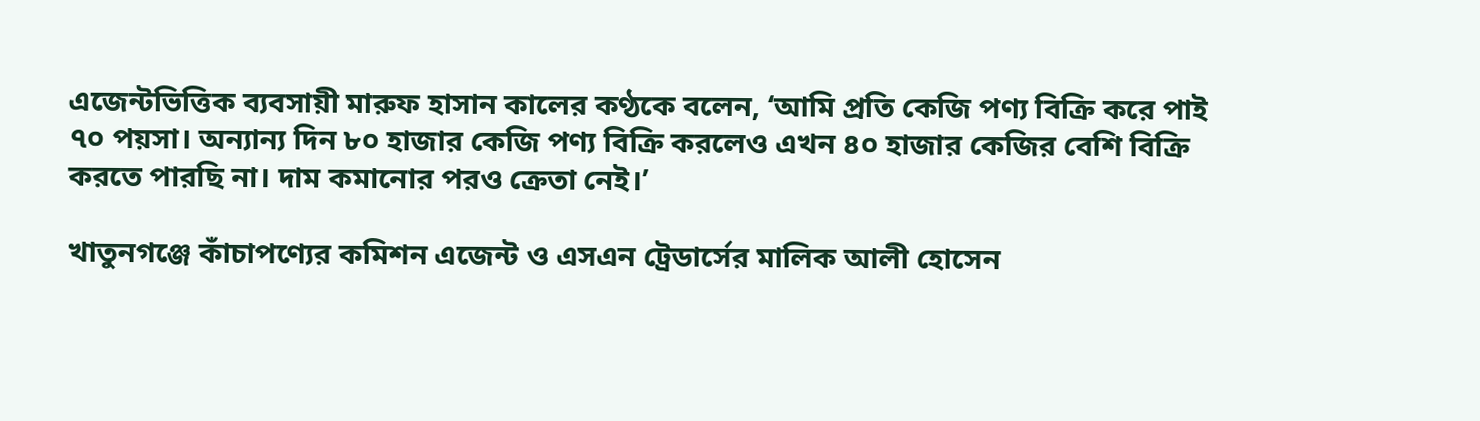এজেন্টভিত্তিক ব্যবসায়ী মারুফ হাসান কালের কণ্ঠকে বলেন, ‘আমি প্রতি কেজি পণ্য বিক্রি করে পাই ৭০ পয়সা। অন্যান্য দিন ৮০ হাজার কেজি পণ্য বিক্রি করলেও এখন ৪০ হাজার কেজির বেশি বিক্রি করতে পারছি না। দাম কমানোর পরও ক্রেতা নেই।’

খাতুনগঞ্জে কাঁচাপণ্যের কমিশন এজেন্ট ও এসএন ট্রেডার্সের মালিক আলী হোসেন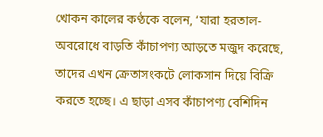খোকন কালের কণ্ঠকে বলেন, ‘যারা হরতাল-অবরোধে বাড়তি কাঁচাপণ্য আড়তে মজুদ করেছে, তাদের এখন ক্রেতাসংকটে লোকসান দিয়ে বিক্রি করতে হচ্ছে। এ ছাড়া এসব কাঁচাপণ্য বেশিদিন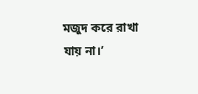মজুদ করে রাখা যায় না।’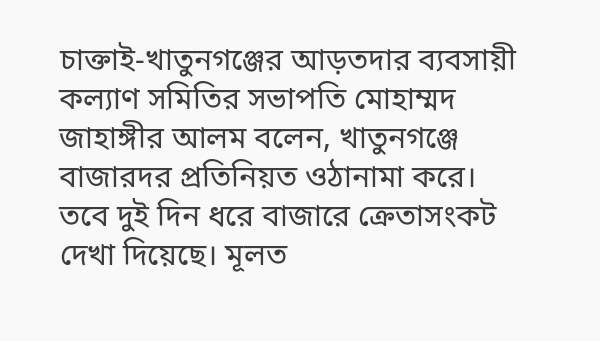চাক্তাই-খাতুনগঞ্জের আড়তদার ব্যবসায়ী কল্যাণ সমিতির সভাপতি মোহাম্মদ জাহাঙ্গীর আলম বলেন, খাতুনগঞ্জে বাজারদর প্রতিনিয়ত ওঠানামা করে। তবে দুই দিন ধরে বাজারে ক্রেতাসংকট দেখা দিয়েছে। মূলত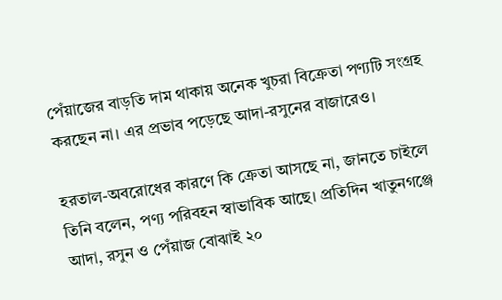পেঁয়াজের বাড়তি দাম থাকায় অনেক খুচরা বিক্রেতা পণ্যটি সংগ্রহ করছেন না। এর প্রভাব পড়েছে আদা-রসুনের বাজারেও।

হরতাল-অবরোধের কারণে কি ক্রেতা আসছে না, জানতে চাইলে তিনি বলেন, পণ্য পরিবহন স্বাভাবিক আছে। প্রতিদিন খাতুনগঞ্জে আদা, রসুন ও পেঁয়াজ বোঝাই ২০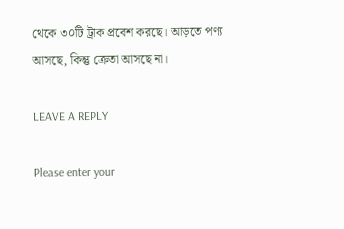থেকে ৩০টি ট্রাক প্রবেশ করছে। আড়তে পণ্য আসছে, কিন্তু ক্রেতা আসছে না।

LEAVE A REPLY

Please enter your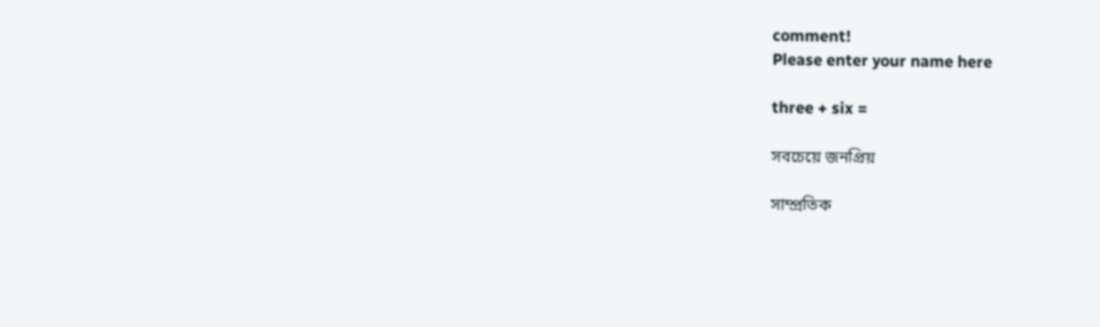comment!
Please enter your name here

three + six =

সবচেয়ে জনপ্রিয়

সাম্প্রতিক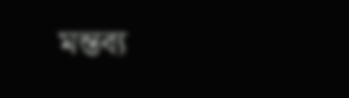মন্তব্য